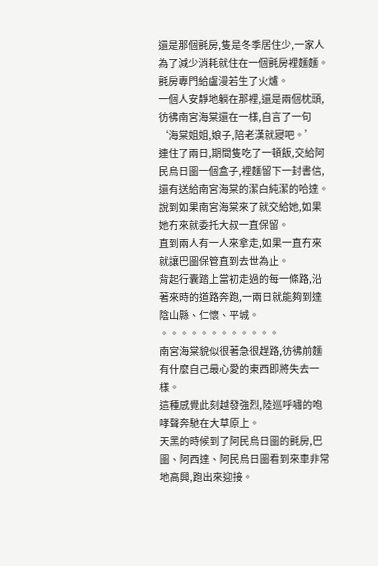還是那個氈房,隻是冬季居住少,一家人為了減少消耗就住在一個氈房裡麵麵。
氈房專門給盧漫若生了火爐。
一個人安靜地躺在那裡,還是兩個枕頭,彷彿南宮海棠還在一樣,自言了一句
‘海棠姐姐,娘子,陪老漢就寢吧。’
連住了兩日,期間隻吃了一頓飯,交給阿民烏日圖一個盒子,裡麵留下一封書信,還有送給南宮海棠的潔白純潔的哈達。
說到如果南宮海棠來了就交給她,如果她冇來就委托大叔一直保留。
直到兩人有一人來拿走,如果一直冇來就讓巴圖保管直到去世為止。
背起行囊踏上當初走過的每一條路,沿著來時的道路奔跑,一兩日就能夠到達陰山縣、仁懷、平城。
。。。。。。。。。。。。
南宮海棠貌似很著急很趕路,彷彿前麵有什麼自己最心愛的東西即將失去一樣。
這種感覺此刻越發強烈,陸巡呼嘯的咆哮聲奔馳在大草原上。
天黑的時候到了阿民烏日圖的氈房,巴圖、阿西達、阿民烏日圖看到來車非常地高興,跑出來迎接。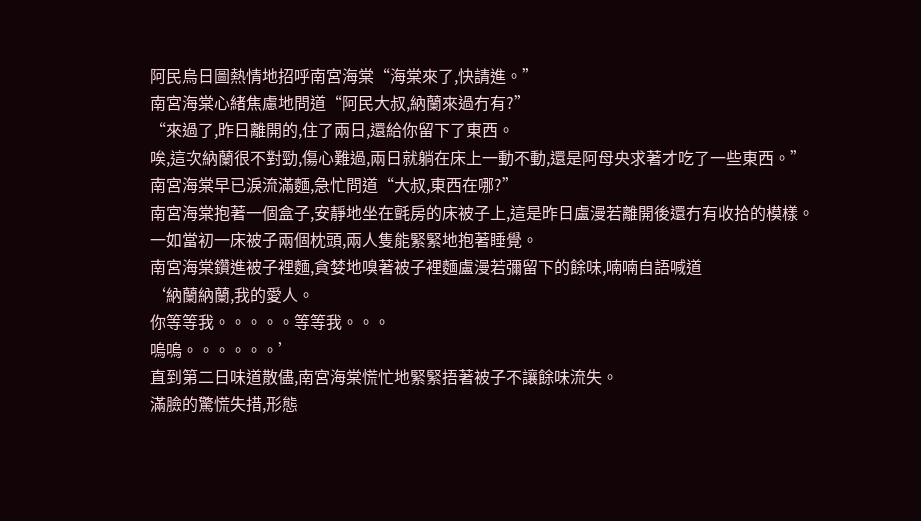阿民烏日圖熱情地招呼南宮海棠“海棠來了,快請進。”
南宮海棠心緒焦慮地問道“阿民大叔,納蘭來過冇有?”
“來過了,昨日離開的,住了兩日,還給你留下了東西。
唉,這次納蘭很不對勁,傷心難過,兩日就躺在床上一動不動,還是阿母央求著才吃了一些東西。”
南宮海棠早已淚流滿麵,急忙問道“大叔,東西在哪?”
南宮海棠抱著一個盒子,安靜地坐在氈房的床被子上,這是昨日盧漫若離開後還冇有收拾的模樣。
一如當初一床被子兩個枕頭,兩人隻能緊緊地抱著睡覺。
南宮海棠鑽進被子裡麵,貪婪地嗅著被子裡麵盧漫若彌留下的餘味,喃喃自語喊道
‘納蘭納蘭,我的愛人。
你等等我。。。。。等等我。。。
嗚嗚。。。。。。’
直到第二日味道散儘,南宮海棠慌忙地緊緊捂著被子不讓餘味流失。
滿臉的驚慌失措,形態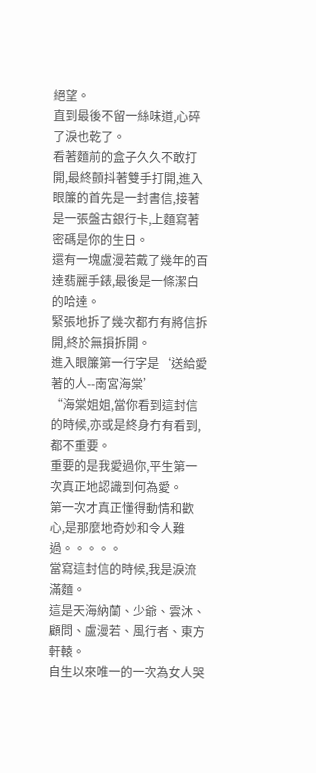絕望。
直到最後不留一絲味道,心碎了淚也乾了。
看著麵前的盒子久久不敢打開,最終顫抖著雙手打開,進入眼簾的首先是一封書信,接著是一張盤古銀行卡,上麵寫著密碼是你的生日。
還有一塊盧漫若戴了幾年的百達翡麗手錶,最後是一條潔白的哈達。
緊張地拆了幾次都冇有將信拆開,終於無損拆開。
進入眼簾第一行字是‘送給愛著的人--南宮海棠’
“海棠姐姐,當你看到這封信的時候,亦或是終身冇有看到,都不重要。
重要的是我愛過你,平生第一次真正地認識到何為愛。
第一次才真正懂得動情和歡心,是那麼地奇妙和令人難過。。。。。
當寫這封信的時候,我是淚流滿麵。
這是天海納蘭、少爺、雲沐、顧問、盧漫若、風行者、東方軒轅。
自生以來唯一的一次為女人哭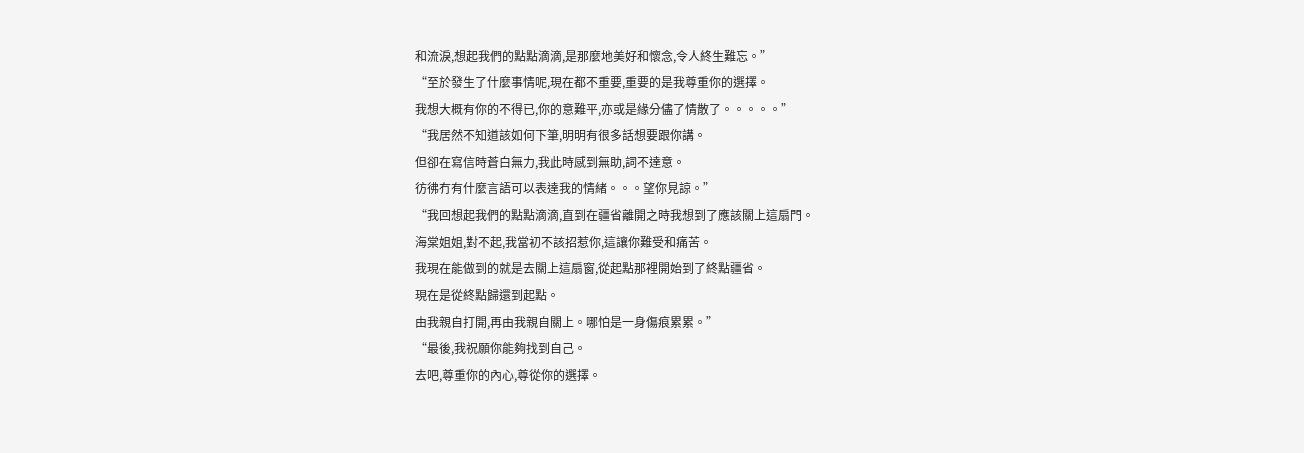和流淚,想起我們的點點滴滴,是那麼地美好和懷念,令人終生難忘。”
“至於發生了什麼事情呢,現在都不重要,重要的是我尊重你的選擇。
我想大概有你的不得已,你的意難平,亦或是緣分儘了情散了。。。。。”
“我居然不知道該如何下筆,明明有很多話想要跟你講。
但卻在寫信時蒼白無力,我此時感到無助,詞不達意。
彷彿冇有什麼言語可以表達我的情緒。。。望你見諒。”
“我回想起我們的點點滴滴,直到在疆省離開之時我想到了應該關上這扇門。
海棠姐姐,對不起,我當初不該招惹你,這讓你難受和痛苦。
我現在能做到的就是去關上這扇窗,從起點那裡開始到了終點疆省。
現在是從終點歸還到起點。
由我親自打開,再由我親自關上。哪怕是一身傷痕累累。”
“最後,我祝願你能夠找到自己。
去吧,尊重你的內心,尊從你的選擇。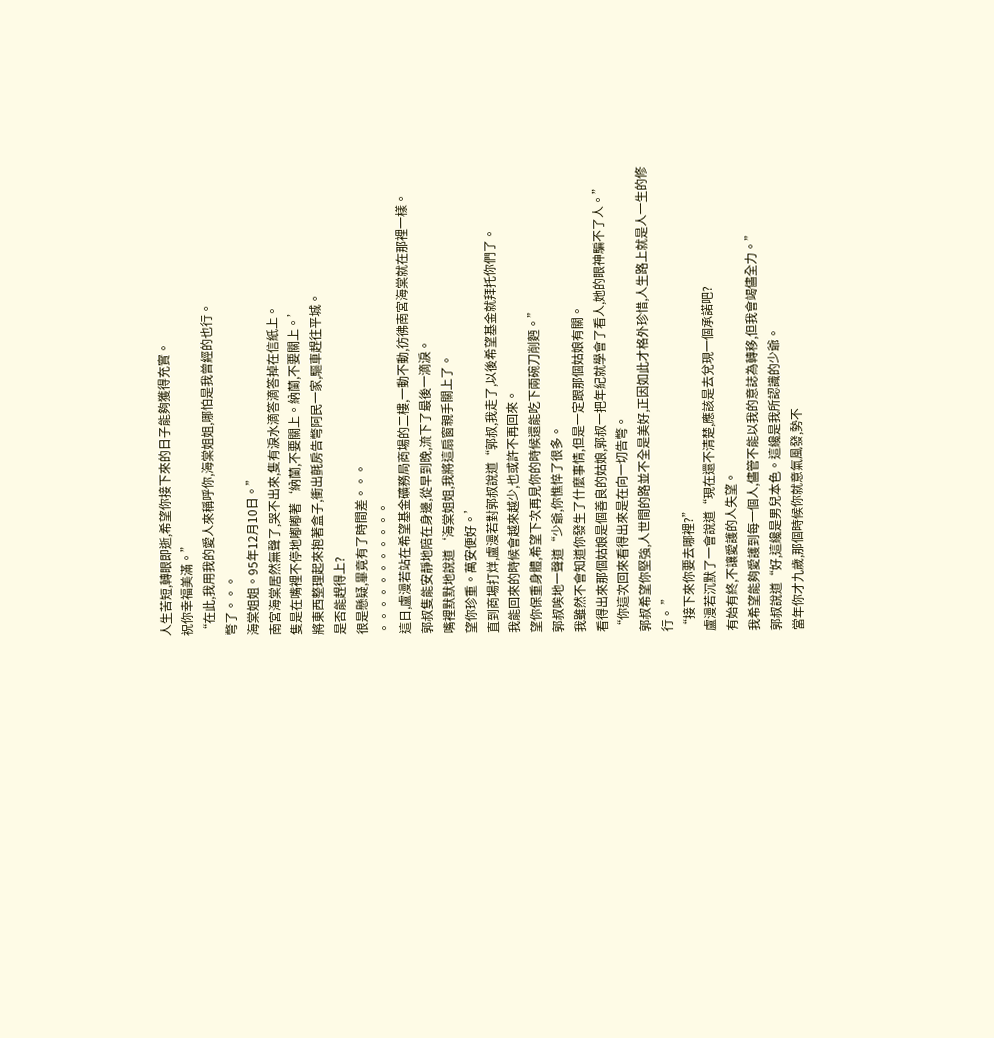人生苦短,轉眼即逝,希望你接下來的日子能夠獲得充實。
祝你幸福美滿。”
“在此,我用我的愛人來稱呼你,海棠姐姐,哪怕是我曾經的也行。
彆了。。。
海棠姐姐。95年12月10日。”
南宮海棠居然無聲了,哭不出來,隻有淚水滴答滴答掉在信紙上。
隻是在嘴裡不停地嘟嘟著‘納蘭,不要關上。納蘭,不要關上。’
將東西整理起來抱著盒子,衝出氈房告彆阿民一家,驅車趕往平城。
是否能趕得上?
很是懸疑,畢竟有了時間差。。。
。。。。。。。。。。。
這日,盧漫若站在希望基金礦務局商場的二樓,一動不動,彷彿南宮海棠就在那裡一樣。
郭叔隻能安靜地陪在身邊,從早到晚,流下了最後一滴淚。
嘴裡默默地說道‘海棠姐姐,我將這扇窗親手關上了。
望你珍重。萬安便好。’
直到商場打烊,盧漫若對郭叔說道“郭叔,我走了,以後希望基金就拜托你們了。
我能回來的時候會越來越少,也或許不再回來。
望你保重身體,希望下次再見你的時候還能吃下兩碗刀削麪。”
郭叔唉地一聲道“少爺,你憔悴了很多。
我雖然不會知道你發生了什麼事情,但是一定跟那個姑娘有關。
看得出來那個姑娘是個善良的姑娘,郭叔一把年紀就學會了看人,她的眼神騙不了人。”
“你這次回來看得出來是在向一切告彆。
郭叔希望你堅強,人世間的路並不全是美好,正因如此才格外珍惜,人生路上就是人一生的修行。 ”
“接下來你要去哪裡?”
盧漫若沉默了一會說道“現在還不清楚,應該是去兌現一個承諾吧?
有始有終,不讓愛護的人失望。
我希望能夠愛護到每一個人,儘管不能以我的意誌為轉移,但我會竭儘全力。”
郭叔說道“好,這纔是男兒本色。這纔是我所認識的少爺。
當年你才九歲,那個時候你就意氣風發,勢不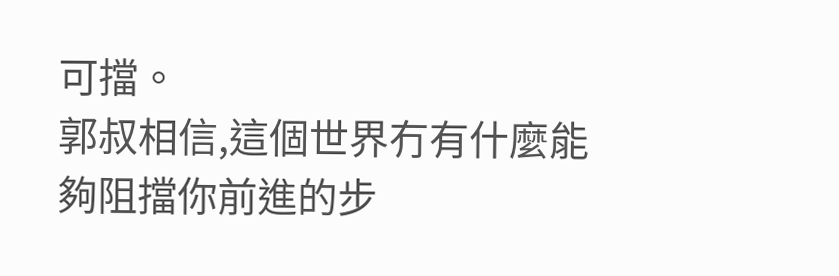可擋。
郭叔相信,這個世界冇有什麼能夠阻擋你前進的步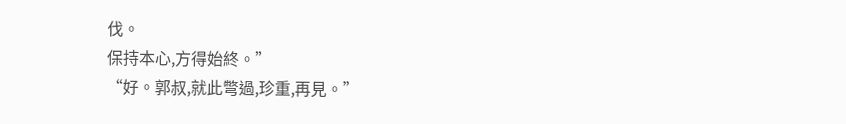伐。
保持本心,方得始終。”
“好。郭叔,就此彆過,珍重,再見。”